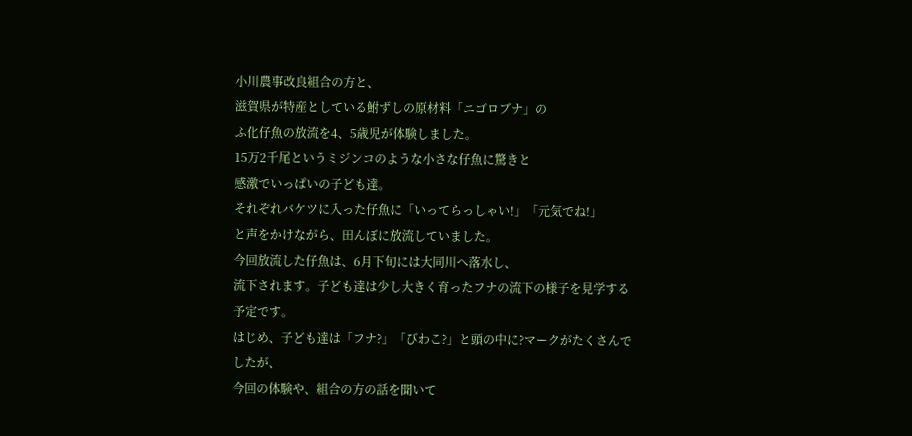小川農事改良組合の方と、
滋賀県が特産としている鮒ずしの原材料「ニゴロブナ」の
ふ化仔魚の放流を4、5歳児が体験しました。
15万2千尾というミジンコのような小さな仔魚に驚きと
感激でいっぱいの子ども達。
それぞれバケツに入った仔魚に「いってらっしゃい!」「元気でね!」
と声をかけながら、田んぼに放流していました。
今回放流した仔魚は、6月下旬には大同川へ落水し、
流下されます。子ども達は少し大きく育ったフナの流下の様子を見学する予定です。
はじめ、子ども達は「フナ?」「びわこ?」と頭の中に?マークがたくさんでしたが、
今回の体験や、組合の方の話を聞いて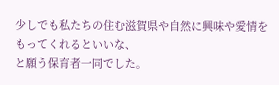少しでも私たちの住む滋賀県や自然に興味や愛情をもってくれるといいな、
と願う保育者一同でした。